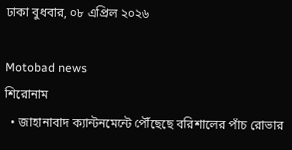ঢাকা বুধবার, ০৮ এপ্রিল ২০২৬

Motobad news
শিরোনাম
  • জাহানাবাদ ক্যান্টনমেন্টে পৌঁছেছে বরিশালের পাঁচ রোভার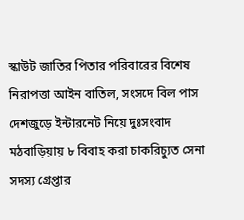স্কাউট জাতির পিতার পরিবারের বিশেষ নিরাপত্তা আইন বাতিল, সংসদে বিল পাস দেশজুড়ে ইন্টারনেট নিয়ে দুঃসংবাদ মঠবাড়িয়ায় ৮ বিবাহ করা চাকরিচ্যুত সেনা সদস্য গ্রেপ্তার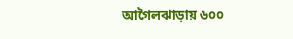আগৈলঝাড়ায় ৬০০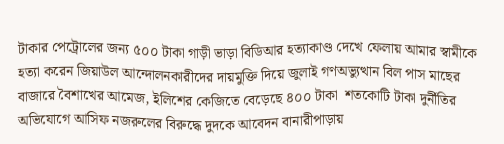টাকার পেট্রোলের জন্য ৫০০ টাকা গাড়ী ভাড়া বিডিআর হত্যাকাণ্ড দেখে ফেলায় আমার স্বামীকে হত্যা করেন জিয়াউল আন্দোলনকারীদের দায়মুক্তি দিয়ে জুলাই গণঅভ্যুত্থান বিল পাস মাছের বাজারে বৈশাখের আমেজ, ইলিশের কেজিতে বেড়েছে ৪০০ টাকা  শতকোটি টাকা দুর্নীতির অভিযোগে আসিফ নজরুলের বিরুদ্ধে দুদকে আবেদন বানারীপাড়ায়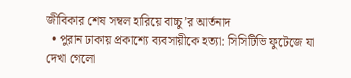জীবিকার শেষ সম্বল হারিয়ে বাচ্চু’র আর্তনাদ
  • পুরান ঢাকায় প্রকাশ্যে ব্যবসায়ীকে হত্যা: সিসিটিভি ফুটেজে যা দেখা গেলো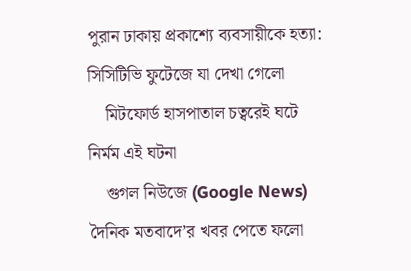পুরান ঢাকায় প্রকাশ্যে ব্যবসায়ীকে হত্যা: সিসিটিভি ফুটেজে যা দেখা গেলো
    মিটফোর্ড হাসপাতাল চত্বরেই ঘটে নির্মম এই ঘটনা
    গুগল নিউজে (Google News) দৈনিক মতবাদে’র খবর পেতে ফলো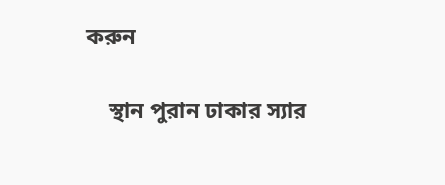করুন

    স্থান পুরান ঢাকার স্যার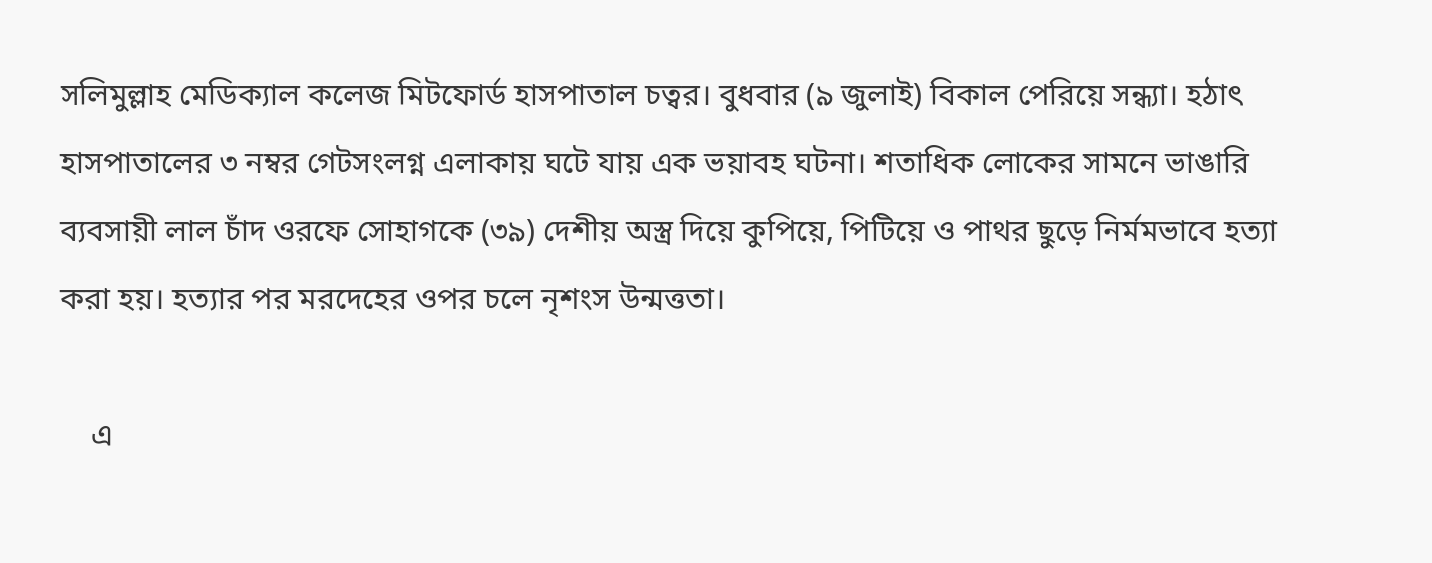সলিমুল্লাহ মেডিক্যাল কলেজ মিটফোর্ড হাসপাতাল চত্বর। বুধবার (৯ জুলাই) বিকাল পেরিয়ে সন্ধ্যা। হঠাৎ হাসপাতালের ৩ নম্বর গেটসংলগ্ন এলাকায় ঘটে যায় এক ভয়াবহ ঘটনা। শতাধিক লোকের সামনে ভাঙারি ব্যবসায়ী লাল চাঁদ ওরফে সোহাগকে (৩৯) দেশীয় অস্ত্র দিয়ে কুপিয়ে, পিটিয়ে ও পাথর ছুড়ে নির্মমভাবে হত্যা করা হয়। হত্যার পর মরদেহের ওপর চলে নৃশংস উন্মত্ততা।

    এ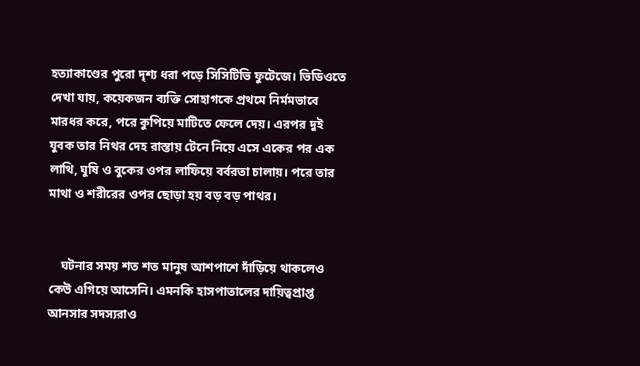হত্যাকাণ্ডের পুরো দৃশ্য ধরা পড়ে সিসিটিভি ফুটেজে। ভিডিওতে দেখা যায়, কয়েকজন ব্যক্তি সোহাগকে প্রথমে নির্মমভাবে মারধর করে, পরে কুপিয়ে মাটিতে ফেলে দেয়। এরপর দুই যুবক তার নিথর দেহ রাস্তায় টেনে নিয়ে এসে একের পর এক লাথি, ঘুষি ও বুকের ওপর লাফিয়ে বর্বরতা চালায়। পরে তার মাথা ও শরীরের ওপর ছোড়া হয় বড় বড় পাথর।


    ঘটনার সময় শত শত মানুষ আশপাশে দাঁড়িয়ে থাকলেও কেউ এগিয়ে আসেনি। এমনকি হাসপাতালের দায়িত্বপ্রাপ্ত আনসার সদস্যরাও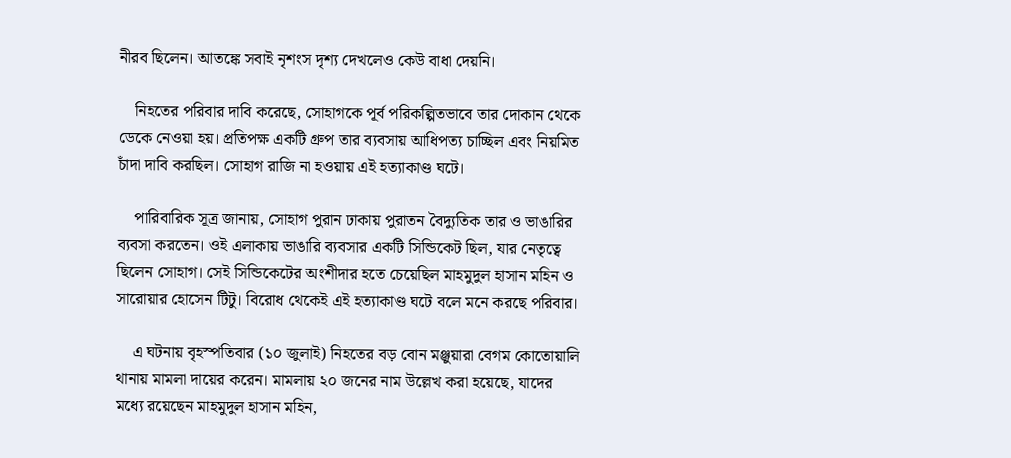নীরব ছিলেন। আতঙ্কে সবাই নৃশংস দৃশ্য দেখলেও কেউ বাধা দেয়নি।

    নিহতের পরিবার দাবি করেছে, সোহাগকে পূর্ব পরিকল্পিতভাবে তার দোকান থেকে ডেকে নেওয়া হয়। প্রতিপক্ষ একটি গ্রুপ তার ব্যবসায় আধিপত্য চাচ্ছিল এবং নিয়মিত চাঁদা দাবি করছিল। সোহাগ রাজি না হওয়ায় এই হত্যাকাণ্ড ঘটে।

    পারিবারিক সূত্র জানায়, সোহাগ পুরান ঢাকায় পুরাতন বৈদ্যুতিক তার ও ভাঙারির ব্যবসা করতেন। ওই এলাকায় ভাঙারি ব্যবসার একটি সিন্ডিকেট ছিল, যার নেতৃত্বে ছিলেন সোহাগ। সেই সিন্ডিকেটের অংশীদার হতে চেয়েছিল মাহমুদুল হাসান মহিন ও সারোয়ার হোসেন টিটু। বিরোধ থেকেই এই হত্যাকাণ্ড ঘটে বলে মনে করছে পরিবার।

    এ ঘটনায় বৃহস্পতিবার (১০ জুলাই) নিহতের বড় বোন মঞ্জুয়ারা বেগম কোতোয়ালি থানায় মামলা দায়ের করেন। মামলায় ২০ জনের নাম উল্লেখ করা হয়েছে, যাদের মধ্যে রয়েছেন মাহমুদুল হাসান মহিন,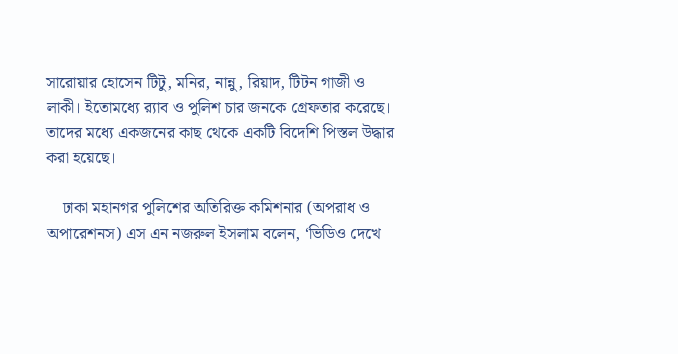সারোয়ার হোসেন টিটু, মনির, নান্নু, রিয়াদ, টিটন গাজী ও লাকী। ইতোমধ্যে র‌্যাব ও পুলিশ চার জনকে গ্রেফতার করেছে। তাদের মধ্যে একজনের কাছ থেকে একটি বিদেশি পিস্তল উদ্ধার করা হয়েছে।

    ঢাকা মহানগর পুলিশের অতিরিক্ত কমিশনার (অপরাধ ও অপারেশনস) এস এন নজরুল ইসলাম বলেন, ‘ভিডিও দেখে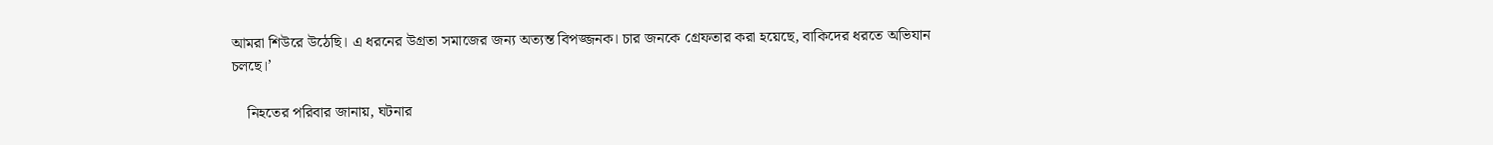আমরা শিউরে উঠেছি। এ ধরনের উগ্রতা সমাজের জন্য অত্যন্ত বিপজ্জনক। চার জনকে গ্রেফতার করা হয়েছে, বাকিদের ধরতে অভিযান চলছে।’

    নিহতের পরিবার জানায়, ঘটনার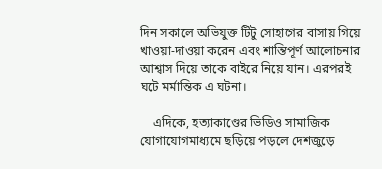দিন সকালে অভিযুক্ত টিটু সোহাগের বাসায় গিয়ে খাওয়া-দাওয়া করেন এবং শান্তিপূর্ণ আলোচনার আশ্বাস দিয়ে তাকে বাইরে নিয়ে যান। এরপরই ঘটে মর্মান্তিক এ ঘটনা।

    এদিকে, হত্যাকাণ্ডের ভিডিও সামাজিক যোগাযোগমাধ্যমে ছড়িয়ে পড়লে দেশজুড়ে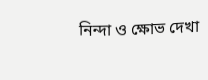নিন্দা ও ক্ষোভ দেখা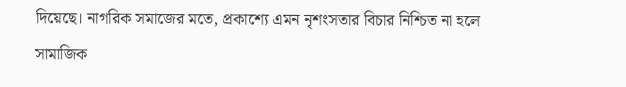দিয়েছে। নাগরিক সমাজের মতে, প্রকাশ্যে এমন নৃশংসতার বিচার নিশ্চিত না হলে সামাজিক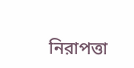নিরাপত্তা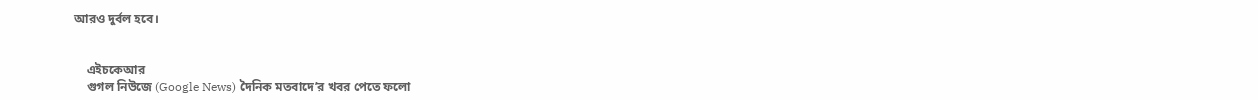আরও দুর্বল হবে।


    এইচকেআর
    গুগল নিউজে (Google News) দৈনিক মতবাদে’র খবর পেতে ফলো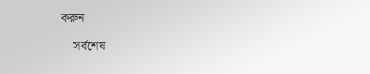করুন

    সর্বশেষ